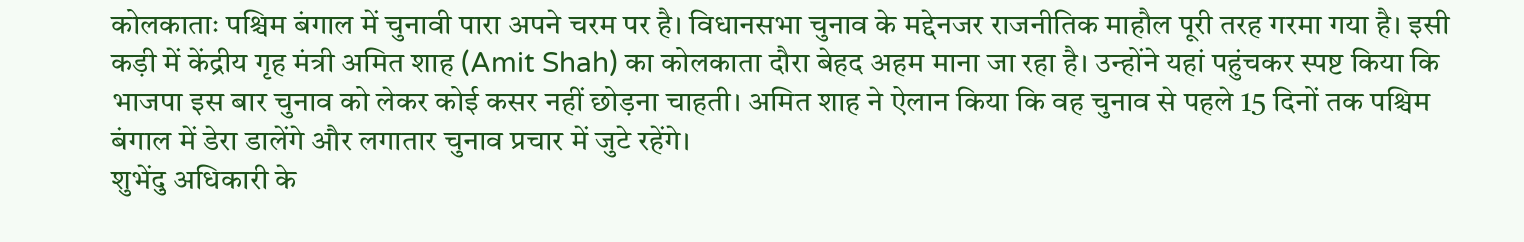कोलकाताः पश्चिम बंगाल में चुनावी पारा अपने चरम पर है। विधानसभा चुनाव के मद्देनजर राजनीतिक माहौल पूरी तरह गरमा गया है। इसी कड़ी में केंद्रीय गृह मंत्री अमित शाह (Amit Shah) का कोलकाता दौरा बेहद अहम माना जा रहा है। उन्होंने यहां पहुंचकर स्पष्ट किया कि भाजपा इस बार चुनाव को लेकर कोई कसर नहीं छोड़ना चाहती। अमित शाह ने ऐलान किया कि वह चुनाव से पहले 15 दिनों तक पश्चिम बंगाल में डेरा डालेंगे और लगातार चुनाव प्रचार में जुटे रहेंगे।
शुभेंदु अधिकारी के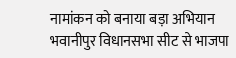नामांकन को बनाया बड़ा अभियान
भवानीपुर विधानसभा सीट से भाजपा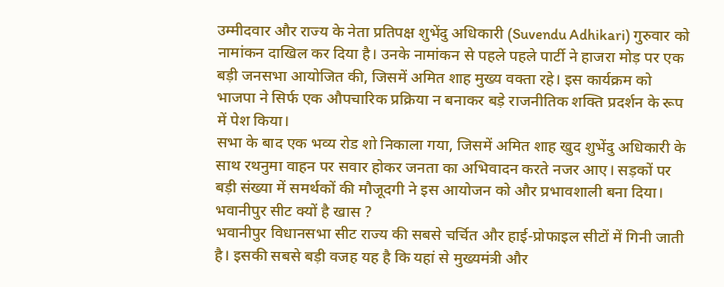उम्मीदवार और राज्य के नेता प्रतिपक्ष शुभेंदु अधिकारी (Suvendu Adhikari) गुरुवार को नामांकन दाखिल कर दिया है। उनके नामांकन से पहले पहले पार्टी ने हाजरा मोड़ पर एक बड़ी जनसभा आयोजित की, जिसमें अमित शाह मुख्य वक्ता रहे। इस कार्यक्रम को भाजपा ने सिर्फ एक औपचारिक प्रक्रिया न बनाकर बड़े राजनीतिक शक्ति प्रदर्शन के रूप में पेश किया।
सभा के बाद एक भव्य रोड शो निकाला गया, जिसमें अमित शाह खुद शुभेंदु अधिकारी के साथ रथनुमा वाहन पर सवार होकर जनता का अभिवादन करते नजर आए। सड़कों पर बड़ी संख्या में समर्थकों की मौजूदगी ने इस आयोजन को और प्रभावशाली बना दिया।
भवानीपुर सीट क्यों है खास ?
भवानीपुर विधानसभा सीट राज्य की सबसे चर्चित और हाई-प्रोफाइल सीटों में गिनी जाती है। इसकी सबसे बड़ी वजह यह है कि यहां से मुख्यमंत्री और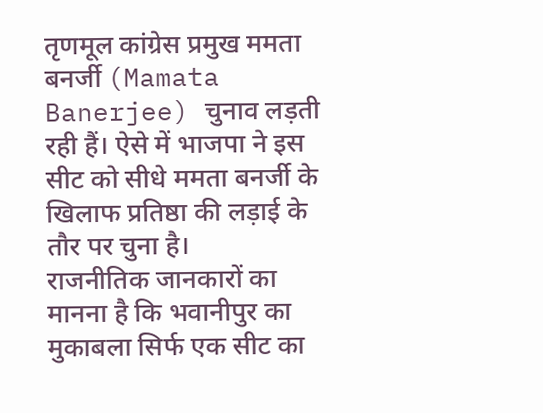तृणमूल कांग्रेस प्रमुख ममता बनर्जी (Mamata Banerjee) चुनाव लड़ती रही हैं। ऐसे में भाजपा ने इस सीट को सीधे ममता बनर्जी के खिलाफ प्रतिष्ठा की लड़ाई के तौर पर चुना है।
राजनीतिक जानकारों का मानना है कि भवानीपुर का मुकाबला सिर्फ एक सीट का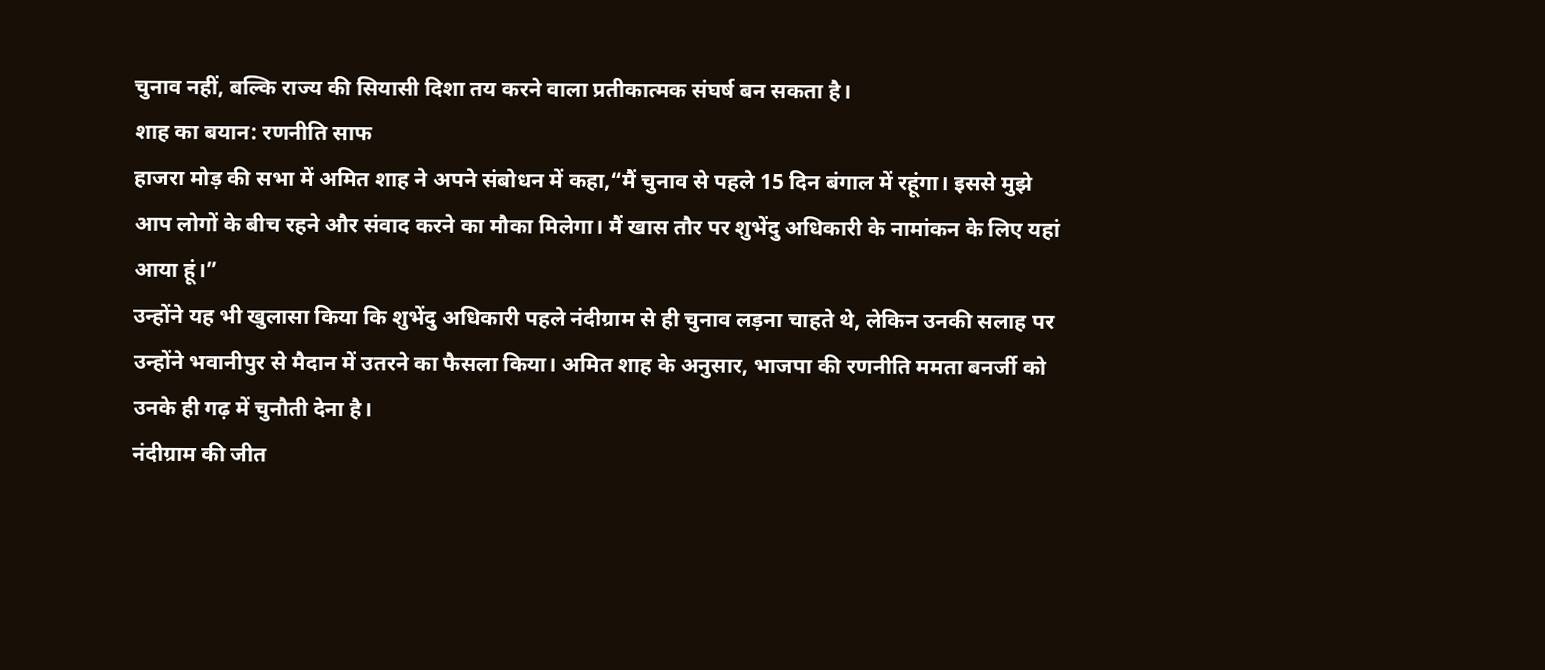चुनाव नहीं, बल्कि राज्य की सियासी दिशा तय करने वाला प्रतीकात्मक संघर्ष बन सकता है।
शाह का बयान: रणनीति साफ
हाजरा मोड़ की सभा में अमित शाह ने अपने संबोधन में कहा,“मैं चुनाव से पहले 15 दिन बंगाल में रहूंगा। इससे मुझे आप लोगों के बीच रहने और संवाद करने का मौका मिलेगा। मैं खास तौर पर शुभेंदु अधिकारी के नामांकन के लिए यहां आया हूं।”
उन्होंने यह भी खुलासा किया कि शुभेंदु अधिकारी पहले नंदीग्राम से ही चुनाव लड़ना चाहते थे, लेकिन उनकी सलाह पर उन्होंने भवानीपुर से मैदान में उतरने का फैसला किया। अमित शाह के अनुसार, भाजपा की रणनीति ममता बनर्जी को उनके ही गढ़ में चुनौती देना है।
नंदीग्राम की जीत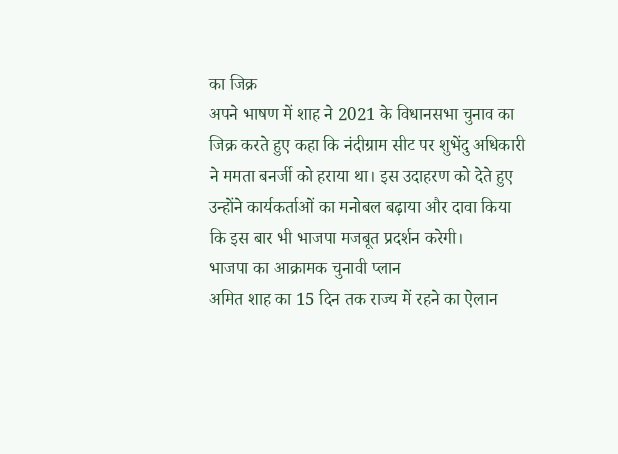का जिक्र
अपने भाषण में शाह ने 2021 के विधानसभा चुनाव का जिक्र करते हुए कहा कि नंदीग्राम सीट पर शुभेंदु अधिकारी ने ममता बनर्जी को हराया था। इस उदाहरण को देते हुए उन्होंने कार्यकर्ताओं का मनोबल बढ़ाया और दावा किया कि इस बार भी भाजपा मजबूत प्रदर्शन करेगी।
भाजपा का आक्रामक चुनावी प्लान
अमित शाह का 15 दिन तक राज्य में रहने का ऐलान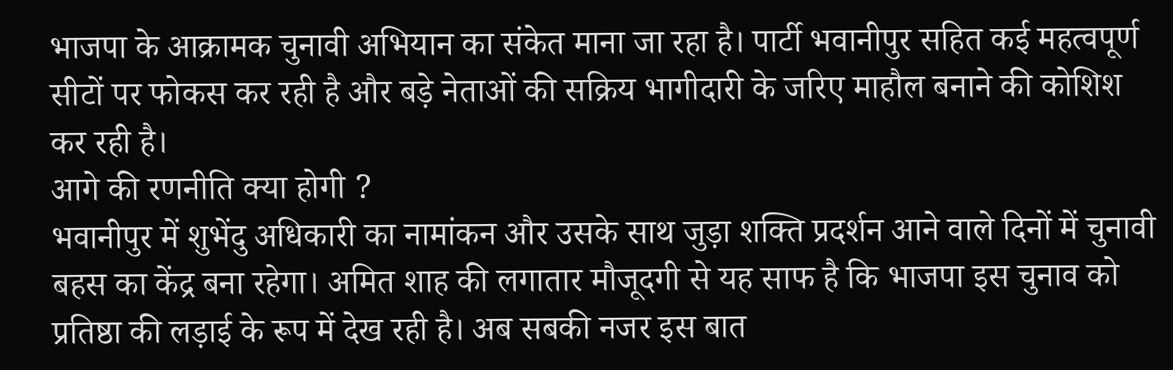भाजपा के आक्रामक चुनावी अभियान का संकेत माना जा रहा है। पार्टी भवानीपुर सहित कई महत्वपूर्ण सीटों पर फोकस कर रही है और बड़े नेताओं की सक्रिय भागीदारी के जरिए माहौल बनाने की कोशिश कर रही है।
आगे की रणनीति क्या होगी ?
भवानीपुर में शुभेंदु अधिकारी का नामांकन और उसके साथ जुड़ा शक्ति प्रदर्शन आने वाले दिनों में चुनावी बहस का केंद्र बना रहेगा। अमित शाह की लगातार मौजूदगी से यह साफ है कि भाजपा इस चुनाव को प्रतिष्ठा की लड़ाई के रूप में देख रही है। अब सबकी नजर इस बात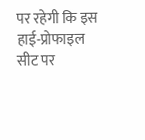पर रहेगी कि इस हाई-प्रोफाइल सीट पर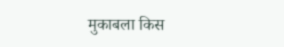मुकाबला किस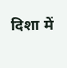दिशा में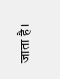जाता है।